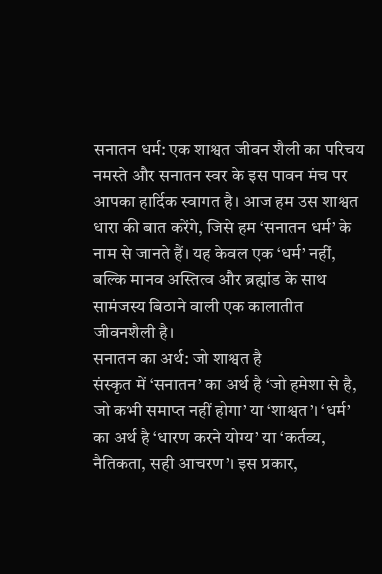सनातन धर्म: एक शाश्वत जीवन शैली का परिचय
नमस्ते और सनातन स्वर के इस पावन मंच पर आपका हार्दिक स्वागत है। आज हम उस शाश्वत धारा की बात करेंगे, जिसे हम ‘सनातन धर्म’ के नाम से जानते हैं। यह केवल एक ‘धर्म’ नहीं, बल्कि मानव अस्तित्व और ब्रह्मांड के साथ सामंजस्य बिठाने वाली एक कालातीत जीवनशैली है।
सनातन का अर्थ: जो शाश्वत है
संस्कृत में ‘सनातन’ का अर्थ है ‘जो हमेशा से है, जो कभी समाप्त नहीं होगा’ या ‘शाश्वत’। ‘धर्म’ का अर्थ है ‘धारण करने योग्य’ या ‘कर्तव्य, नैतिकता, सही आचरण’। इस प्रकार,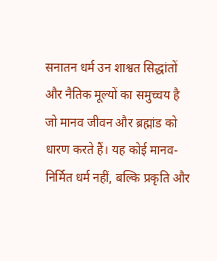सनातन धर्म उन शाश्वत सिद्धांतों और नैतिक मूल्यों का समुच्चय है जो मानव जीवन और ब्रह्मांड को धारण करते हैं। यह कोई मानव-निर्मित धर्म नहीं, बल्कि प्रकृति और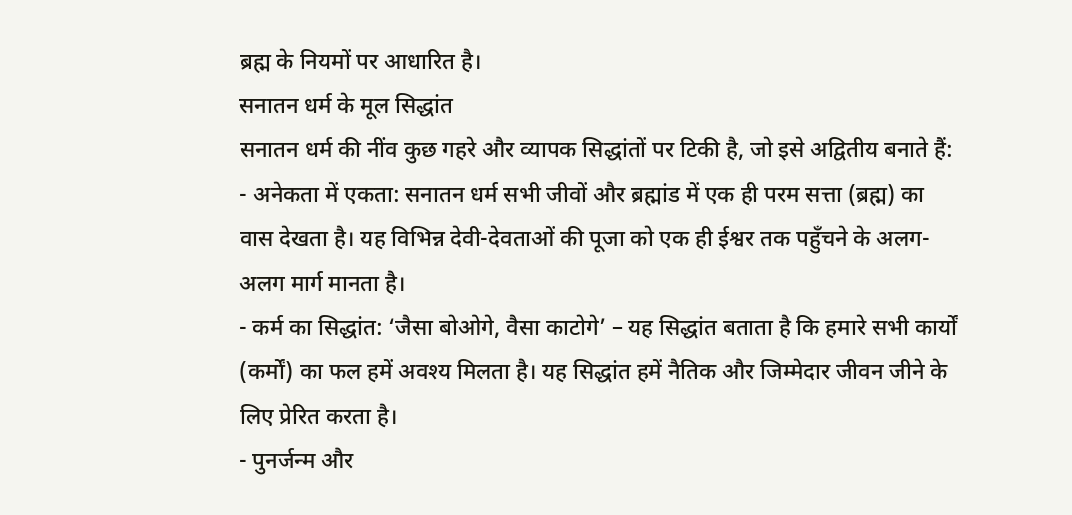ब्रह्म के नियमों पर आधारित है।
सनातन धर्म के मूल सिद्धांत
सनातन धर्म की नींव कुछ गहरे और व्यापक सिद्धांतों पर टिकी है, जो इसे अद्वितीय बनाते हैं:
- अनेकता में एकता: सनातन धर्म सभी जीवों और ब्रह्मांड में एक ही परम सत्ता (ब्रह्म) का वास देखता है। यह विभिन्न देवी-देवताओं की पूजा को एक ही ईश्वर तक पहुँचने के अलग-अलग मार्ग मानता है।
- कर्म का सिद्धांत: ‘जैसा बोओगे, वैसा काटोगे’ – यह सिद्धांत बताता है कि हमारे सभी कार्यों (कर्मों) का फल हमें अवश्य मिलता है। यह सिद्धांत हमें नैतिक और जिम्मेदार जीवन जीने के लिए प्रेरित करता है।
- पुनर्जन्म और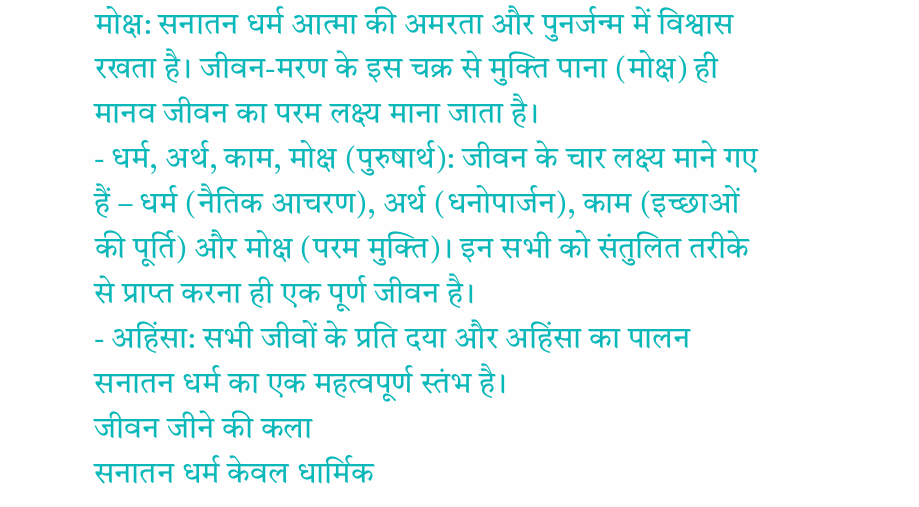मोक्ष: सनातन धर्म आत्मा की अमरता और पुनर्जन्म में विश्वास रखता है। जीवन-मरण के इस चक्र से मुक्ति पाना (मोक्ष) ही मानव जीवन का परम लक्ष्य माना जाता है।
- धर्म, अर्थ, काम, मोक्ष (पुरुषार्थ): जीवन के चार लक्ष्य माने गए हैं – धर्म (नैतिक आचरण), अर्थ (धनोपार्जन), काम (इच्छाओं की पूर्ति) और मोक्ष (परम मुक्ति)। इन सभी को संतुलित तरीके से प्राप्त करना ही एक पूर्ण जीवन है।
- अहिंसा: सभी जीवों के प्रति दया और अहिंसा का पालन सनातन धर्म का एक महत्वपूर्ण स्तंभ है।
जीवन जीने की कला
सनातन धर्म केवल धार्मिक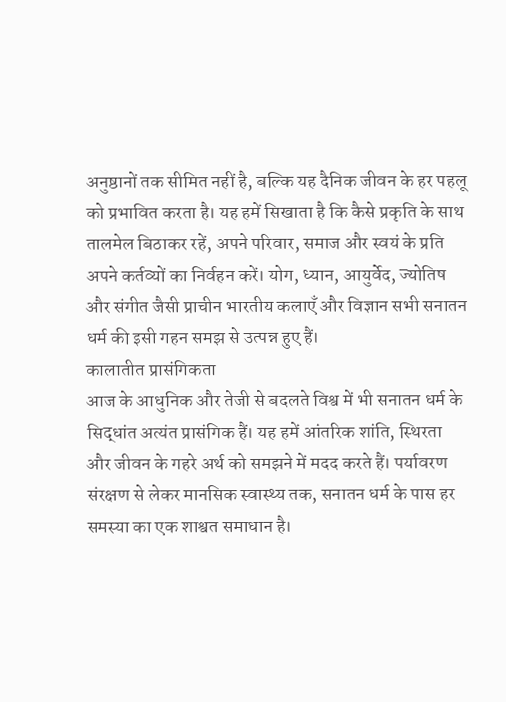अनुष्ठानों तक सीमित नहीं है, बल्कि यह दैनिक जीवन के हर पहलू को प्रभावित करता है। यह हमें सिखाता है कि कैसे प्रकृति के साथ तालमेल बिठाकर रहें, अपने परिवार, समाज और स्वयं के प्रति अपने कर्तव्यों का निर्वहन करें। योग, ध्यान, आयुर्वेद, ज्योतिष और संगीत जैसी प्राचीन भारतीय कलाएँ और विज्ञान सभी सनातन धर्म की इसी गहन समझ से उत्पन्न हुए हैं।
कालातीत प्रासंगिकता
आज के आधुनिक और तेजी से बदलते विश्व में भी सनातन धर्म के सिद्धांत अत्यंत प्रासंगिक हैं। यह हमें आंतरिक शांति, स्थिरता और जीवन के गहरे अर्थ को समझने में मदद करते हैं। पर्यावरण संरक्षण से लेकर मानसिक स्वास्थ्य तक, सनातन धर्म के पास हर समस्या का एक शाश्वत समाधान है।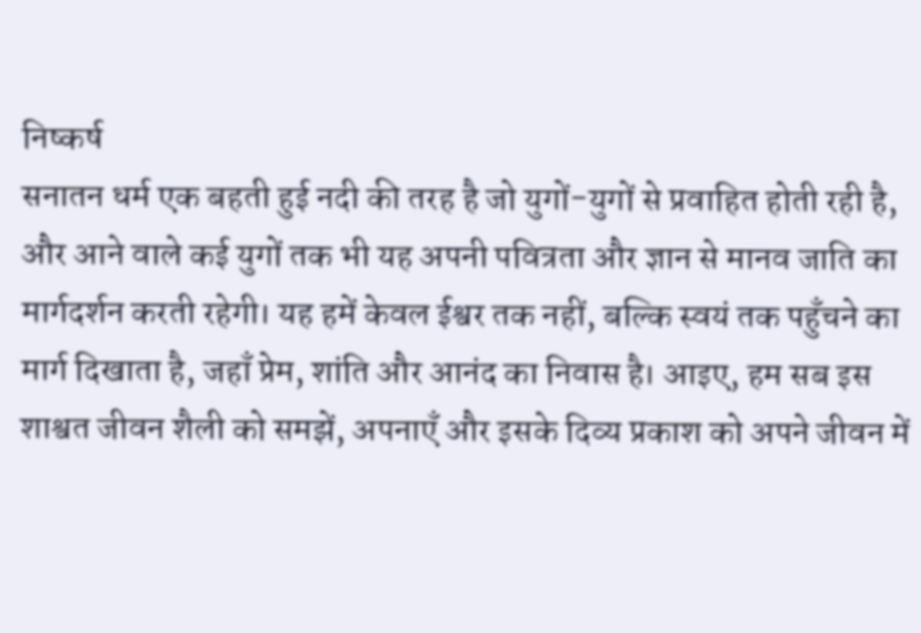निष्कर्ष
सनातन धर्म एक बहती हुई नदी की तरह है जो युगों-युगों से प्रवाहित होती रही है, और आने वाले कई युगों तक भी यह अपनी पवित्रता और ज्ञान से मानव जाति का मार्गदर्शन करती रहेगी। यह हमें केवल ईश्वर तक नहीं, बल्कि स्वयं तक पहुँचने का मार्ग दिखाता है, जहाँ प्रेम, शांति और आनंद का निवास है। आइए, हम सब इस शाश्वत जीवन शैली को समझें, अपनाएँ और इसके दिव्य प्रकाश को अपने जीवन में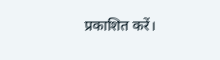प्रकाशित करें।